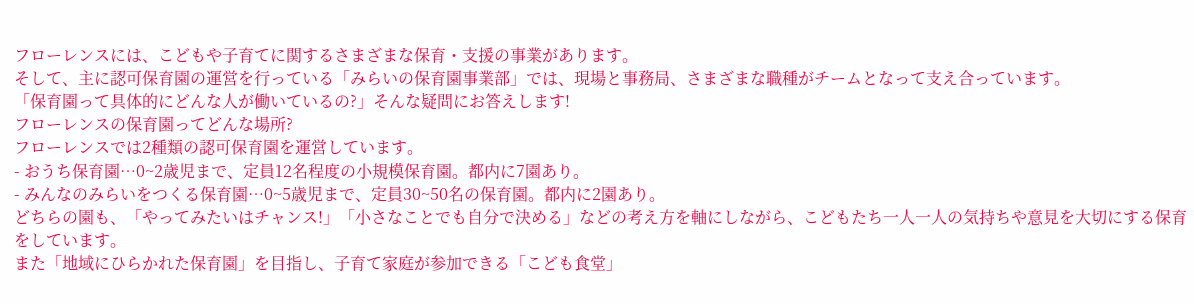フローレンスには、こどもや子育てに関するさまざまな保育・支援の事業があります。
そして、主に認可保育園の運営を行っている「みらいの保育園事業部」では、現場と事務局、さまざまな職種がチームとなって支え合っています。
「保育園って具体的にどんな人が働いているの?」そんな疑問にお答えします!
フローレンスの保育園ってどんな場所?
フローレンスでは2種類の認可保育園を運営しています。
- おうち保育園…0~2歳児まで、定員12名程度の小規模保育園。都内に7園あり。
- みんなのみらいをつくる保育園…0~5歳児まで、定員30~50名の保育園。都内に2園あり。
どちらの園も、「やってみたいはチャンス!」「小さなことでも自分で決める」などの考え方を軸にしながら、こどもたち一人一人の気持ちや意見を大切にする保育をしています。
また「地域にひらかれた保育園」を目指し、子育て家庭が参加できる「こども食堂」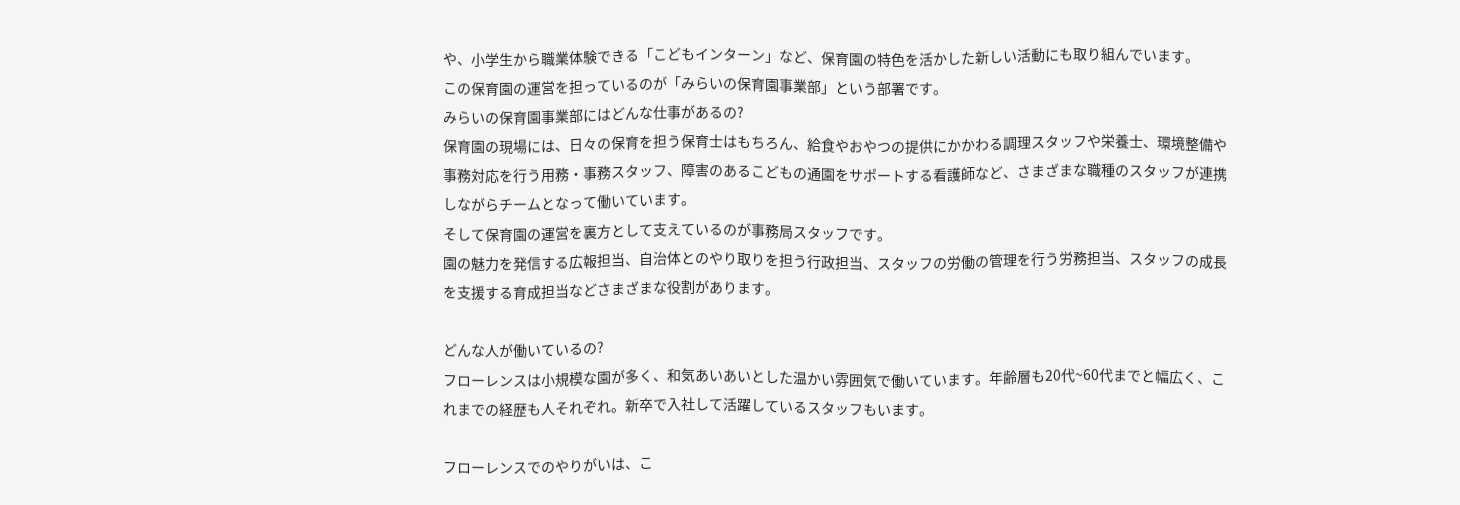や、小学生から職業体験できる「こどもインターン」など、保育園の特色を活かした新しい活動にも取り組んでいます。
この保育園の運営を担っているのが「みらいの保育園事業部」という部署です。
みらいの保育園事業部にはどんな仕事があるの?
保育園の現場には、日々の保育を担う保育士はもちろん、給食やおやつの提供にかかわる調理スタッフや栄養士、環境整備や事務対応を行う用務・事務スタッフ、障害のあるこどもの通園をサポートする看護師など、さまざまな職種のスタッフが連携しながらチームとなって働いています。
そして保育園の運営を裏方として支えているのが事務局スタッフです。
園の魅力を発信する広報担当、自治体とのやり取りを担う行政担当、スタッフの労働の管理を行う労務担当、スタッフの成長を支援する育成担当などさまざまな役割があります。

どんな人が働いているの?
フローレンスは小規模な園が多く、和気あいあいとした温かい雰囲気で働いています。年齢層も20代~60代までと幅広く、これまでの経歴も人それぞれ。新卒で入社して活躍しているスタッフもいます。

フローレンスでのやりがいは、こ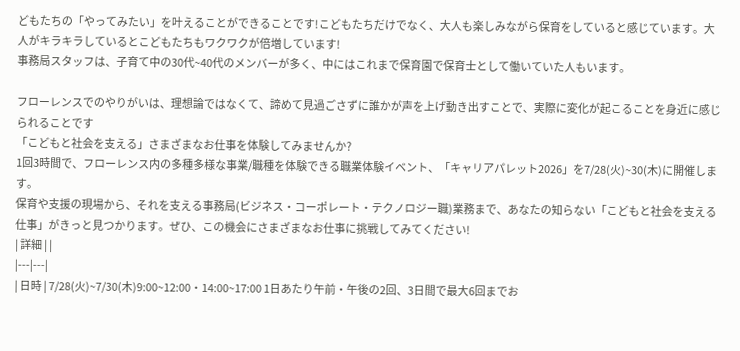どもたちの「やってみたい」を叶えることができることです!こどもたちだけでなく、大人も楽しみながら保育をしていると感じています。大人がキラキラしているとこどもたちもワクワクが倍増しています!
事務局スタッフは、子育て中の30代~40代のメンバーが多く、中にはこれまで保育園で保育士として働いていた人もいます。

フローレンスでのやりがいは、理想論ではなくて、諦めて見過ごさずに誰かが声を上げ動き出すことで、実際に変化が起こることを身近に感じられることです
「こどもと社会を支える」さまざまなお仕事を体験してみませんか?
1回3時間で、フローレンス内の多種多様な事業/職種を体験できる職業体験イベント、「キャリアパレット2026」を7/28(火)~30(木)に開催します。
保育や支援の現場から、それを支える事務局(ビジネス・コーポレート・テクノロジー職)業務まで、あなたの知らない「こどもと社会を支える仕事」がきっと見つかります。ぜひ、この機会にさまざまなお仕事に挑戦してみてください!
| 詳細 | |
|---|---|
| 日時 | 7/28(火)~7/30(木)9:00~12:00・14:00~17:00 1日あたり午前・午後の2回、3日間で最大6回までお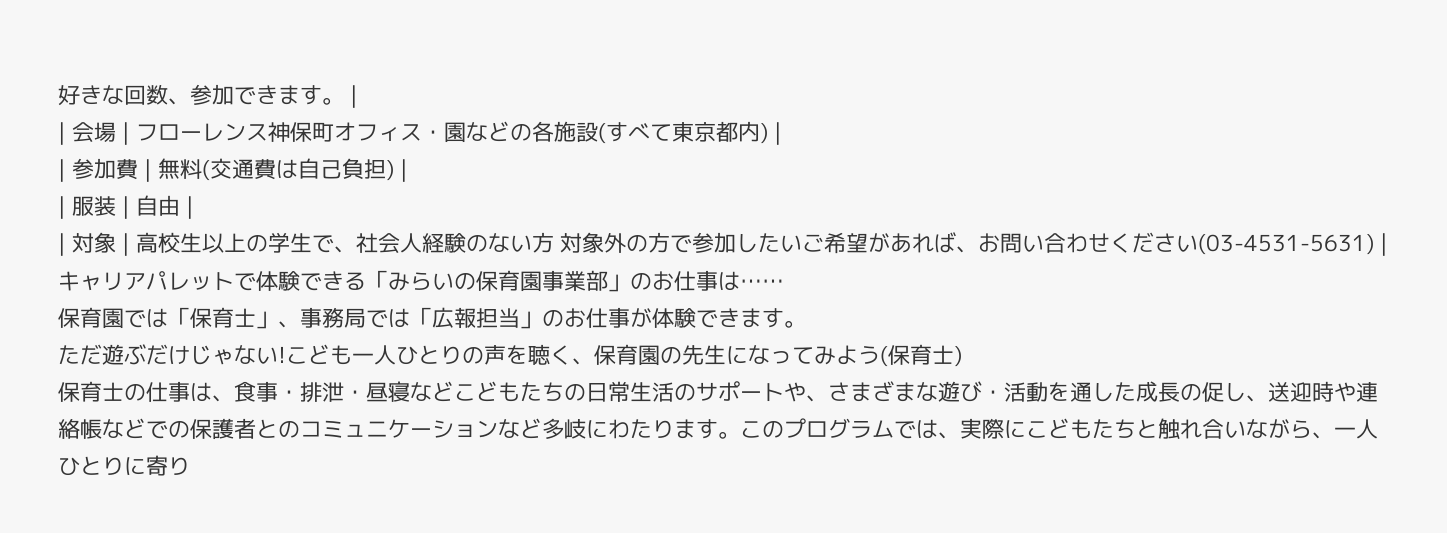好きな回数、参加できます。 |
| 会場 | フローレンス神保町オフィス・園などの各施設(すべて東京都内) |
| 参加費 | 無料(交通費は自己負担) |
| 服装 | 自由 |
| 対象 | 高校生以上の学生で、社会人経験のない方 対象外の方で参加したいご希望があれば、お問い合わせください(03-4531-5631) |
キャリアパレットで体験できる「みらいの保育園事業部」のお仕事は……
保育園では「保育士」、事務局では「広報担当」のお仕事が体験できます。
ただ遊ぶだけじゃない!こども一人ひとりの声を聴く、保育園の先生になってみよう(保育士)
保育士の仕事は、食事・排泄・昼寝などこどもたちの日常生活のサポートや、さまざまな遊び・活動を通した成長の促し、送迎時や連絡帳などでの保護者とのコミュニケーションなど多岐にわたります。このプログラムでは、実際にこどもたちと触れ合いながら、一人ひとりに寄り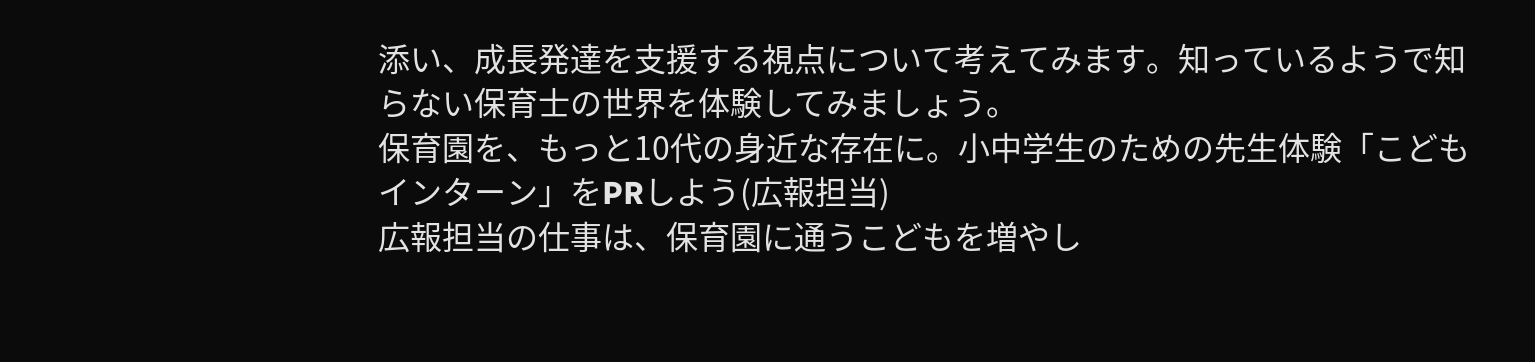添い、成長発達を支援する視点について考えてみます。知っているようで知らない保育士の世界を体験してみましょう。
保育園を、もっと10代の身近な存在に。小中学生のための先生体験「こどもインターン」をPRしよう(広報担当)
広報担当の仕事は、保育園に通うこどもを増やし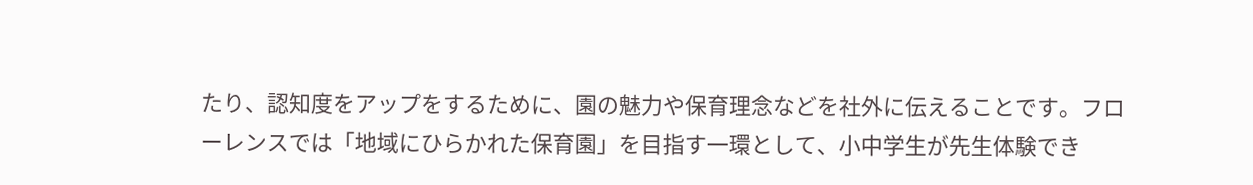たり、認知度をアップをするために、園の魅力や保育理念などを社外に伝えることです。フローレンスでは「地域にひらかれた保育園」を目指す一環として、小中学生が先生体験でき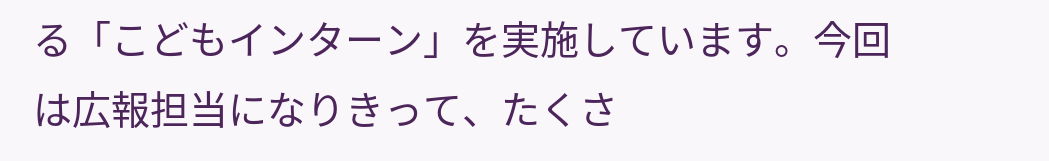る「こどもインターン」を実施しています。今回は広報担当になりきって、たくさ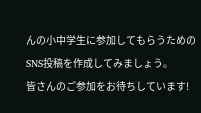んの小中学生に参加してもらうためのSNS投稿を作成してみましょう。
皆さんのご参加をお待ちしています!